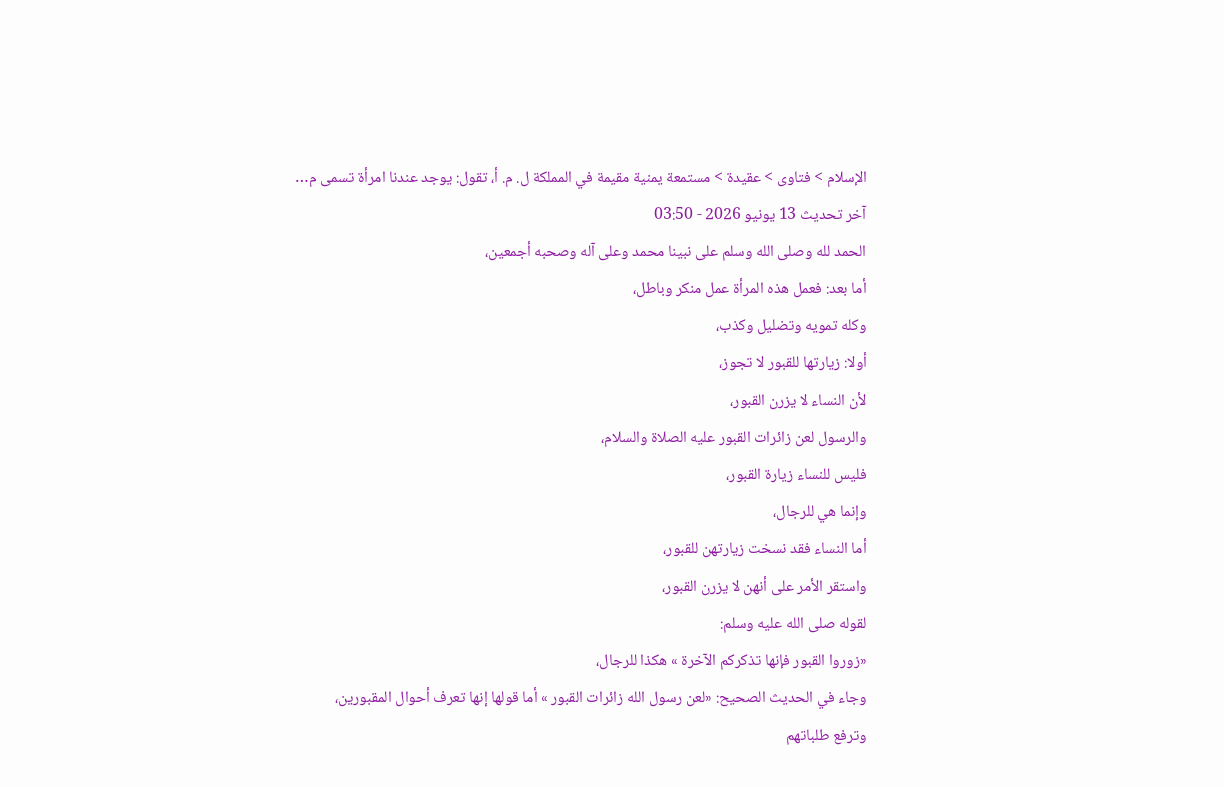الإسلام > فتاوى > عقيدة > مستمعة يمنية مقيمة في المملكة ل. م. أ، تقول: يوجد عندنا امرأة تسمى م…
آخر تحديث 13 يونيو 2026 - 03:50
الحمد لله وصلى الله وسلم على نبينا محمد وعلى آله وصحبه أجمعين،
أما بعد: فعمل هذه المرأة عمل منكر وباطل،
وكله تمويه وتضليل وكذب،
أولا: زيارتها للقبور لا تجوز،
لأن النساء لا يزرن القبور،
والرسول لعن زائرات القبور عليه الصلاة والسلام،
فليس للنساء زيارة القبور،
وإنما هي للرجال،
أما النساء فقد نسخت زيارتهن للقبور،
واستقر الأمر على أنهن لا يزرن القبور،
لقوله صلى الله عليه وسلم:
«زوروا القبور فإنها تذكركم الآخرة » هكذا للرجال،
وجاء في الحديث الصحيح: «لعن رسول الله زائرات القبور » أما قولها إنها تعرف أحوال المقبورين،
وترفع طلباتهم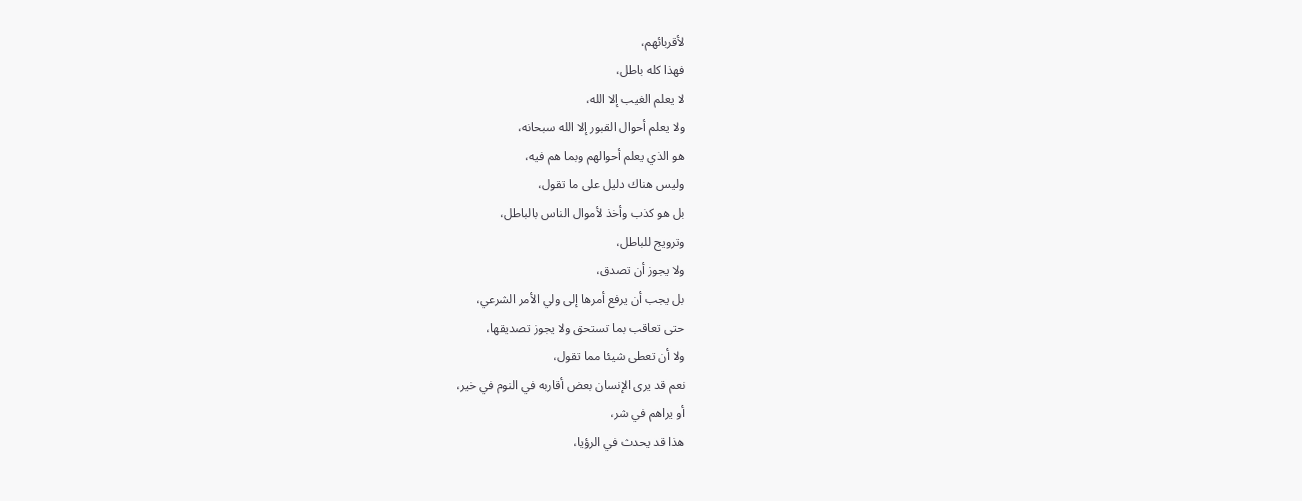لأقربائهم،
فهذا كله باطل،
لا يعلم الغيب إلا الله،
ولا يعلم أحوال القبور إلا الله سبحانه،
هو الذي يعلم أحوالهم وبما هم فيه،
وليس هناك دليل على ما تقول،
بل هو كذب وأخذ لأموال الناس بالباطل،
وترويج للباطل،
ولا يجوز أن تصدق،
بل يجب أن يرفع أمرها إلى ولي الأمر الشرعي،
حتى تعاقب بما تستحق ولا يجوز تصديقها،
ولا أن تعطى شيئا مما تقول،
نعم قد يرى الإنسان بعض أقاربه في النوم في خير،
أو يراهم في شر،
هذا قد يحدث في الرؤيا،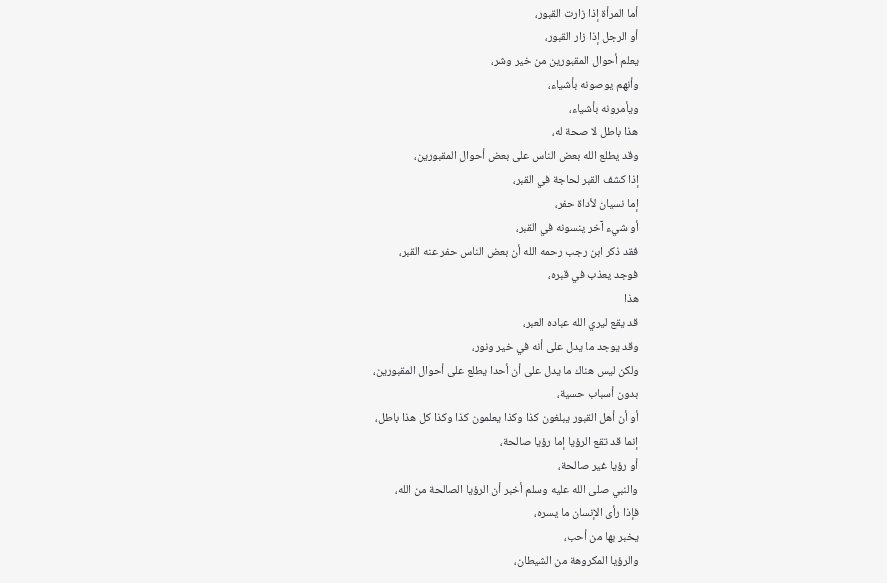أما المرأة إذا زارت القبور،
أو الرجل إذا زار القبور،
يعلم أحوال المقبورين من خير وشر،
وأنهم يوصونه بأشياء،
ويأمرونه بأشياء،
هذا باطل لا صحة له،
وقد يطلع الله بعض الناس على بعض أحوال المقبورين،
إذا كشف القبر لحاجة في القبر،
إما نسيان لأداة حفر،
أو شيء آخر ينسونه في القبر،
فقد ذكر ابن رجب رحمه الله أن بعض الناس حفر عنه القبر،
فوجد يعذب في قبره،
هذا
قد يقع ليري الله عباده العبر،
وقد يوجد ما يدل على أنه في خير ونور،
ولكن ليس هناك ما يدل على أن أحدا يطلع على أحوال المقبورين،
بدون أسباب حسية،
أو أن أهل القبور يبلغون كذا وكذا يعلمون كذا وكذا كل هذا باطل،
إنما قد تقع الرؤيا إما رؤيا صالحة،
أو رؤيا غير صالحة،
والنبي صلى الله عليه وسلم أخبر أن الرؤيا الصالحة من الله،
فإذا رأى الإنسان ما يسره،
يخبر بها من أحب،
والرؤيا المكروهة من الشيطان،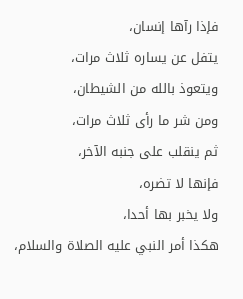فإذا رآها إنسان،
يتفل عن يساره ثلاث مرات،
ويتعوذ بالله من الشيطان،
ومن شر ما رأى ثلاث مرات،
ثم ينقلب على جنبه الآخر،
فإنها لا تضره،
ولا يخبر بها أحدا،
هكذا أمر النبي عليه الصلاة والسلام،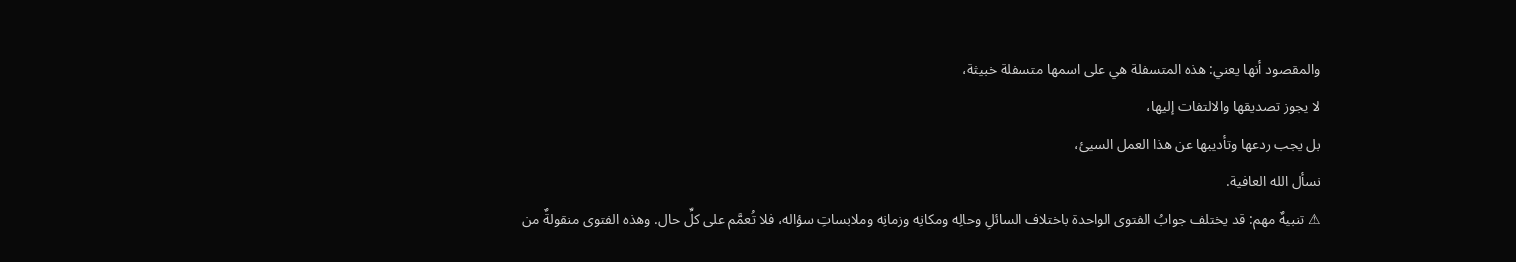والمقصود أنها يعني: هذه المتسفلة هي على اسمها متسفلة خبيثة،
لا يجوز تصديقها والالتفات إليها،
بل يجب ردعها وتأديبها عن هذا العمل السيئ،
نسأل الله العافية.
⚠ تنبيهٌ مهم: قد يختلف جوابُ الفتوى الواحدة باختلاف السائلِ وحالِه ومكانِه وزمانِه وملابساتِ سؤاله، فلا تُعمَّم على كلِّ حال. وهذه الفتوى منقولةٌ من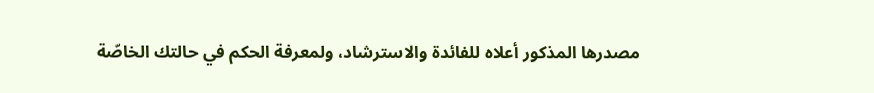مصدرها المذكور أعلاه للفائدة والاسترشاد، ولمعرفة الحكم في حالتك الخاصّة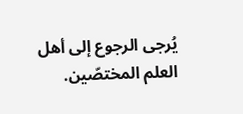يُرجى الرجوع إلى أهل العلم المختصّين.